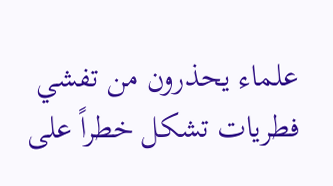علماء يحذرون من تفشي فطريات تشكل خطراً على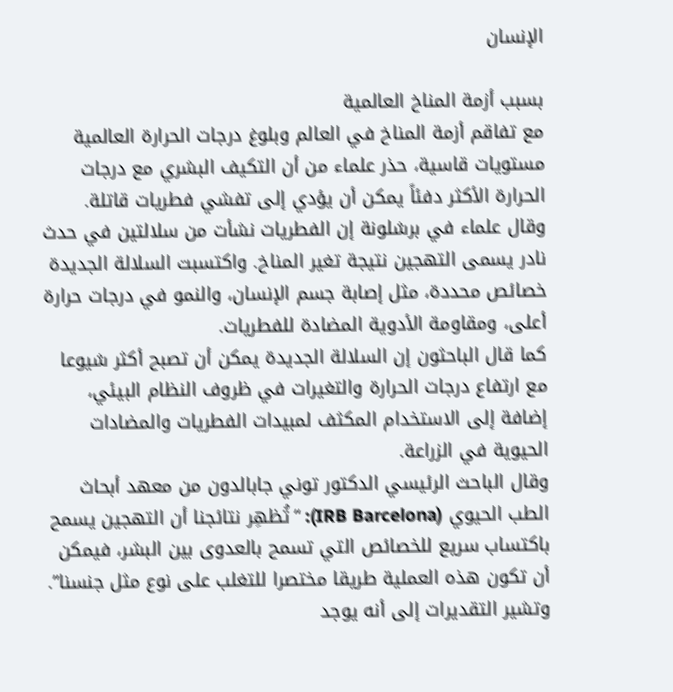الإنسان

بسبب أزمة المناخ العالمية
مع تفاقم أزمة المناخ في العالم وبلوغ درجات الحرارة العالمية مستويات قاسية، حذر علماء من أن التكيف البشري مع درجات الحرارة الأكثر دفئاً يمكن أن يؤدي إلى تفشي فطريات قاتلة.
وقال علماء في برشلونة إن الفطريات نشأت من سلالتين في حدث نادر يسمى التهجين نتيجة تغير المناخ. واكتسبت السلالة الجديدة خصائص محددة، مثل إصابة جسم الإنسان، والنمو في درجات حرارة أعلى، ومقاومة الأدوية المضادة للفطريات.
كما قال الباحثون إن السلالة الجديدة يمكن أن تصبح أكثر شيوعا مع ارتفاع درجات الحرارة والتغيرات في ظروف النظام البيئي، إضافة إلى الاستخدام المكثف لمبيدات الفطريات والمضادات الحيوية في الزراعة.
وقال الباحث الرئيسي الدكتور توني جابالدون من معهد أبحاث الطب الحيوي (IRB Barcelona): “تُظهِر نتائجنا أن التهجين يسمح باكتساب سريع للخصائص التي تسمح بالعدوى بين البشر، فيمكن أن تكون هذه العملية طريقا مختصرا للتغلب على نوع مثل جنسنا”.
وتشير التقديرات إلى أنه يوجد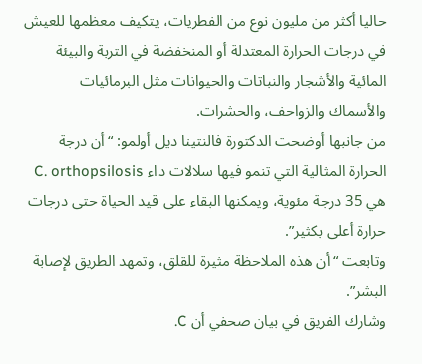حاليا أكثر من مليون نوع من الفطريات، يتكيف معظمها للعيش في درجات الحرارة المعتدلة أو المنخفضة في التربة والبيئة المائية والأشجار والنباتات والحيوانات مثل البرمائيات والأسماك والزواحف، والحشرات.
من جانبها أوضحت الدكتورة فالنتينا ديل أولمو: “أن درجة الحرارة المثالية التي تنمو فيها سلالات داء C. orthopsilosis هي 35 درجة مئوية، ويمكنها البقاء على قيد الحياة حتى درجات حرارة أعلى بكثير”.
وتابعت “أن هذه الملاحظة مثيرة للقلق، وتمهد الطريق لإصابة البشر”.
وشارك الفريق في بيان صحفي أن C.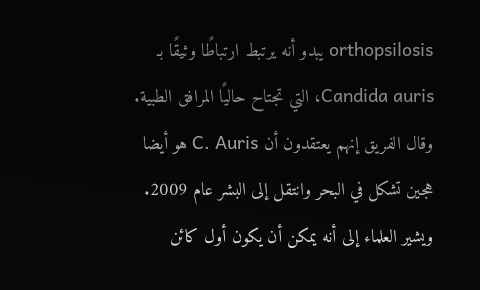orthopsilosis يبدو أنه يرتبط ارتباطًا وثيقًا بـ Candida auris، التي تجتاح حاليًا المرافق الطبية.
وقال الفريق إنهم يعتقدون أن C. Auris هو أيضا هجين تشكل في البحر وانتقل إلى البشر عام 2009.
ويشير العلماء إلى أنه يمكن أن يكون أول كائن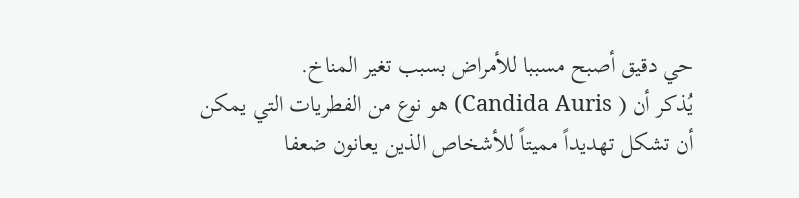حي دقيق أصبح مسببا للأمراض بسبب تغير المناخ.
يُذكر أن ( Candida Auris) هو نوع من الفطريات التي يمكن أن تشكل تهديداً مميتاً للأشخاص الذين يعانون ضعفا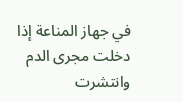في جهاز المناعة إذا دخلت مجرى الدم وانتشرت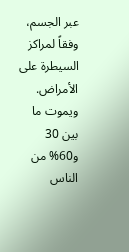عبر الجسم، وفقاً لمراكز السيطرة على الأمراض. ويموت ما بين 30 و60% من الناس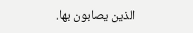الذين يصابون بها.